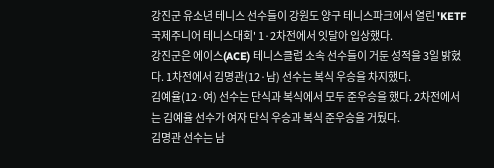강진군 유소년 테니스 선수들이 강원도 양구 테니스파크에서 열린 'KETF 국제주니어 테니스대회' 1·2차전에서 잇달아 입상했다.
강진군은 에이스(ACE) 테니스클럽 소속 선수들이 거둔 성적을 3일 밝혔다. 1차전에서 김명관(12·남) 선수는 복식 우승을 차지했다.
김예율(12·여) 선수는 단식과 복식에서 모두 준우승을 했다. 2차전에서는 김예율 선수가 여자 단식 우승과 복식 준우승을 거뒀다.
김명관 선수는 남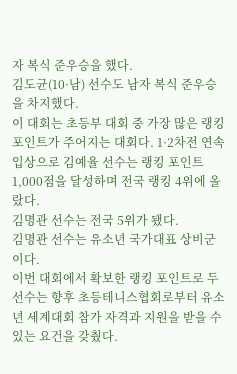자 복식 준우승을 했다.
김도균(10·남) 선수도 남자 복식 준우승을 차지했다.
이 대회는 초등부 대회 중 가장 많은 랭킹 포인트가 주어지는 대회다. 1·2차전 연속 입상으로 김예율 선수는 랭킹 포인트 1,000점을 달성하며 전국 랭킹 4위에 올랐다.
김명관 선수는 전국 5위가 됐다.
김명관 선수는 유소년 국가대표 상비군이다.
이번 대회에서 확보한 랭킹 포인트로 두 선수는 향후 초등테니스협회로부터 유소년 세계대회 참가 자격과 지원을 받을 수 있는 요건을 갖췄다.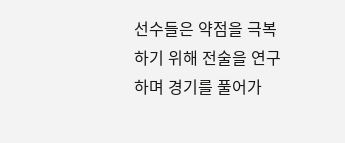선수들은 약점을 극복하기 위해 전술을 연구하며 경기를 풀어가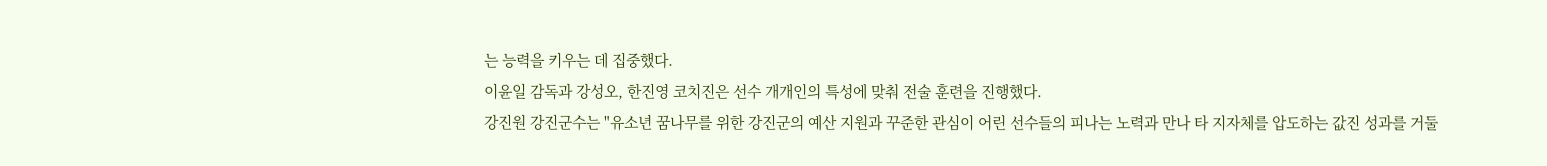는 능력을 키우는 데 집중했다.
이윤일 감독과 강성오, 한진영 코치진은 선수 개개인의 특성에 맞춰 전술 훈련을 진행했다.
강진원 강진군수는 "유소년 꿈나무를 위한 강진군의 예산 지원과 꾸준한 관심이 어린 선수들의 피나는 노력과 만나 타 지자체를 압도하는 값진 성과를 거둘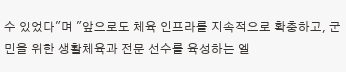수 있었다"며 "앞으로도 체육 인프라를 지속적으로 확충하고, 군민을 위한 생활체육과 전문 선수를 육성하는 엘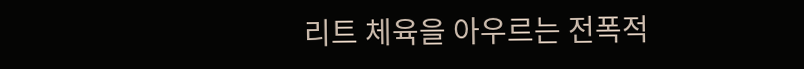리트 체육을 아우르는 전폭적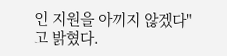인 지원을 아끼지 않겠다"고 밝혔다.